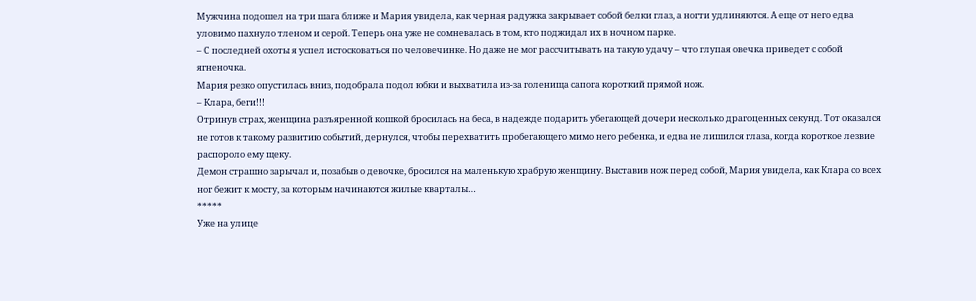Мужчина подошел на три шага ближе и Мария увидела, как черная радужка закрывает собой белки глаз, а ногти удлиняются. А еще от него едва уловимо пахнуло тленом и серой. Теперь она уже не сомневалась в том, кто поджидал их в ночном парке.
– С последней охоты я успел истосковаться по человечинке. Но даже не мог рассчитывать на такую удачу – что глупая овечка приведет с собой ягненочка.
Мария резко опустилась вниз, подобрала подол юбки и выхватила из-за голенища сапога короткий прямой нож.
– Клара, беги!!!
Отринув страх, женщина разъяренной кошкой бросилась на беса, в надежде подарить убегающей дочери несколько драгоценных секунд. Тот оказался не готов к такому развитию событий, дернулся, чтобы перехватить пробегающего мимо него ребенка, и едва не лишился глаза, когда короткое лезвие распороло ему щеку.
Демон страшно зарычал и, позабыв о девочке, бросился на маленькую храбрую женщину. Выставив нож перед собой, Мария увидела, как Клара со всех ног бежит к мосту, за которым начинаются жилые кварталы…
*****
Уже на улице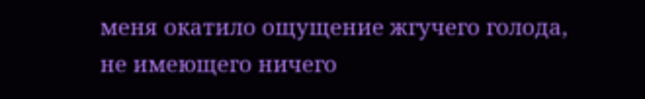меня окатило ощущение жгучего голода, не имеющего ничего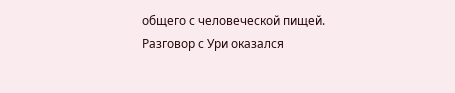общего с человеческой пищей. Разговор с Ури оказался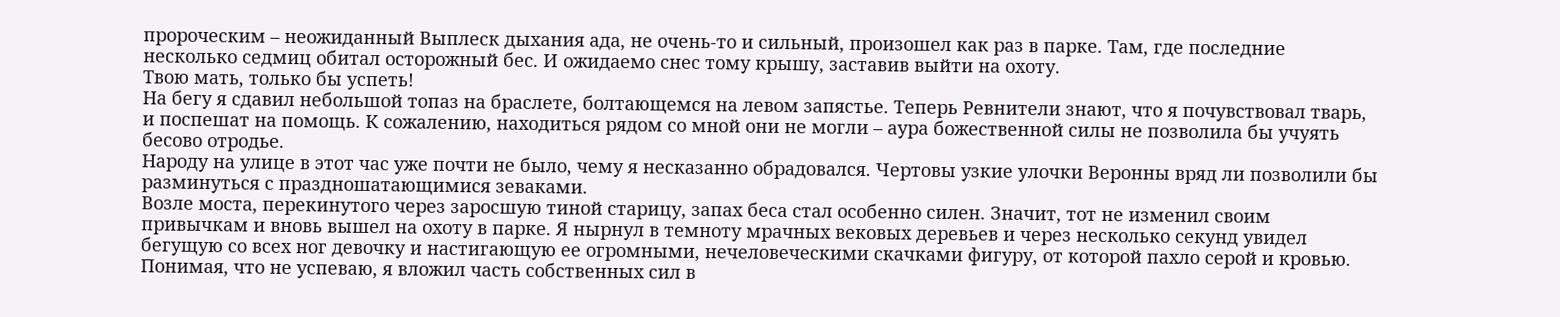пророческим – неожиданный Выплеск дыхания ада, не очень-то и сильный, произошел как раз в парке. Там, где последние несколько седмиц обитал осторожный бес. И ожидаемо снес тому крышу, заставив выйти на охоту.
Твою мать, только бы успеть!
На бегу я сдавил небольшой топаз на браслете, болтающемся на левом запястье. Теперь Ревнители знают, что я почувствовал тварь, и поспешат на помощь. К сожалению, находиться рядом со мной они не могли – аура божественной силы не позволила бы учуять бесово отродье.
Народу на улице в этот час уже почти не было, чему я несказанно обрадовался. Чертовы узкие улочки Веронны вряд ли позволили бы разминуться с праздношатающимися зеваками.
Возле моста, перекинутого через заросшую тиной старицу, запах беса стал особенно силен. Значит, тот не изменил своим привычкам и вновь вышел на охоту в парке. Я нырнул в темноту мрачных вековых деревьев и через несколько секунд увидел бегущую со всех ног девочку и настигающую ее огромными, нечеловеческими скачками фигуру, от которой пахло серой и кровью.
Понимая, что не успеваю, я вложил часть собственных сил в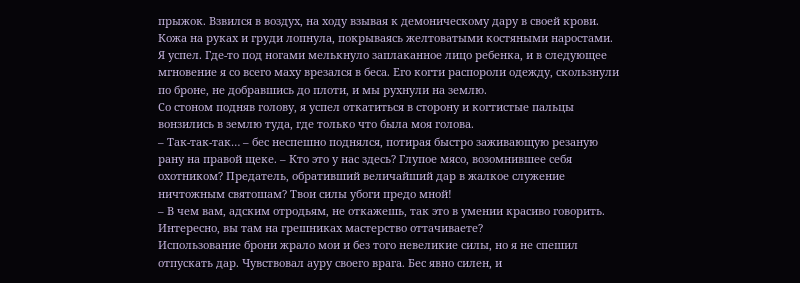прыжок. Взвился в воздух, на ходу взывая к демоническому дару в своей крови. Кожа на руках и груди лопнула, покрываясь желтоватыми костяными наростами.
Я успел. Где-то под ногами мелькнуло заплаканное лицо ребенка, и в следующее мгновение я со всего маху врезался в беса. Его когти распороли одежду, скользнули по броне, не добравшись до плоти, и мы рухнули на землю.
Со стоном подняв голову, я успел откатиться в сторону и когтистые пальцы вонзились в землю туда, где только что была моя голова.
– Так-так-так… – бес неспешно поднялся, потирая быстро заживающую резаную рану на правой щеке. – Кто это у нас здесь? Глупое мясо, возомнившее себя охотником? Предатель, обративший величайший дар в жалкое служение ничтожным святошам? Твои силы убоги предо мной!
– В чем вам, адским отродьям, не откажешь, так это в умении красиво говорить. Интересно, вы там на грешниках мастерство оттачиваете?
Использование брони жрало мои и без того невеликие силы, но я не спешил отпускать дар. Чувствовал ауру своего врага. Бес явно силен, и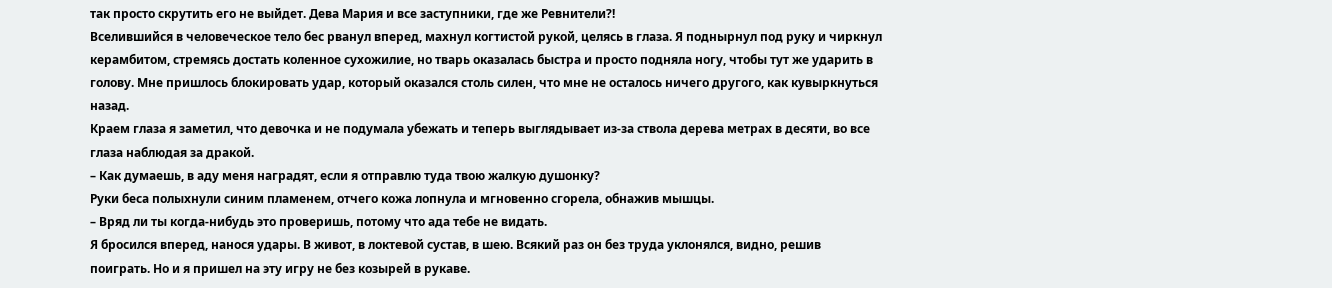так просто скрутить его не выйдет. Дева Мария и все заступники, где же Ревнители?!
Вселившийся в человеческое тело бес рванул вперед, махнул когтистой рукой, целясь в глаза. Я поднырнул под руку и чиркнул керамбитом, стремясь достать коленное сухожилие, но тварь оказалась быстра и просто подняла ногу, чтобы тут же ударить в голову. Мне пришлось блокировать удар, который оказался столь силен, что мне не осталось ничего другого, как кувыркнуться назад.
Краем глаза я заметил, что девочка и не подумала убежать и теперь выглядывает из-за ствола дерева метрах в десяти, во все глаза наблюдая за дракой.
– Как думаешь, в аду меня наградят, если я отправлю туда твою жалкую душонку?
Руки беса полыхнули синим пламенем, отчего кожа лопнула и мгновенно сгорела, обнажив мышцы.
– Вряд ли ты когда-нибудь это проверишь, потому что ада тебе не видать.
Я бросился вперед, нанося удары. В живот, в локтевой сустав, в шею. Всякий раз он без труда уклонялся, видно, решив поиграть. Но и я пришел на эту игру не без козырей в рукаве.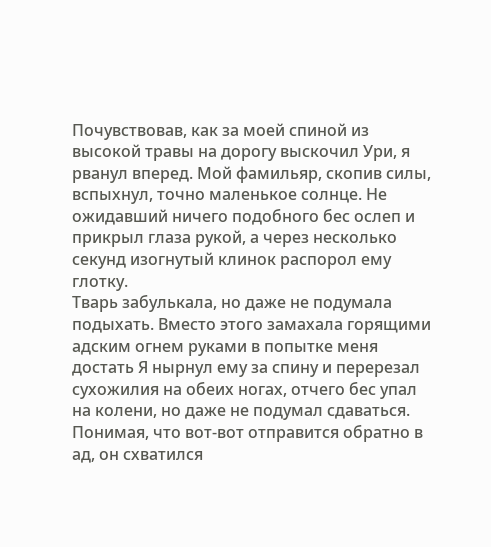Почувствовав, как за моей спиной из высокой травы на дорогу выскочил Ури, я рванул вперед. Мой фамильяр, скопив силы, вспыхнул, точно маленькое солнце. Не ожидавший ничего подобного бес ослеп и прикрыл глаза рукой, а через несколько секунд изогнутый клинок распорол ему глотку.
Тварь забулькала, но даже не подумала подыхать. Вместо этого замахала горящими адским огнем руками в попытке меня достать Я нырнул ему за спину и перерезал сухожилия на обеих ногах, отчего бес упал на колени, но даже не подумал сдаваться.
Понимая, что вот-вот отправится обратно в ад, он схватился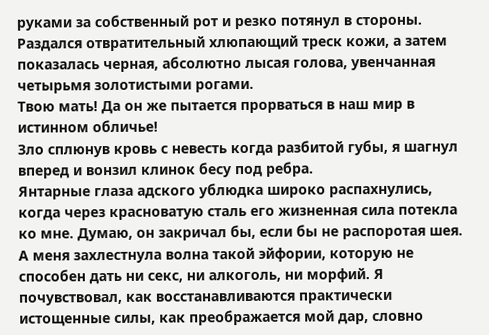руками за собственный рот и резко потянул в стороны. Раздался отвратительный хлюпающий треск кожи, а затем показалась черная, абсолютно лысая голова, увенчанная четырьмя золотистыми рогами.
Твою мать! Да он же пытается прорваться в наш мир в истинном обличье!
Зло сплюнув кровь с невесть когда разбитой губы, я шагнул вперед и вонзил клинок бесу под ребра.
Янтарные глаза адского ублюдка широко распахнулись, когда через красноватую сталь его жизненная сила потекла ко мне. Думаю, он закричал бы, если бы не распоротая шея. А меня захлестнула волна такой эйфории, которую не способен дать ни секс, ни алкоголь, ни морфий. Я почувствовал, как восстанавливаются практически истощенные силы, как преображается мой дар, словно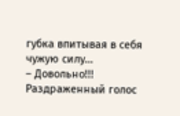губка впитывая в себя чужую силу…
– Довольно!!!
Раздраженный голос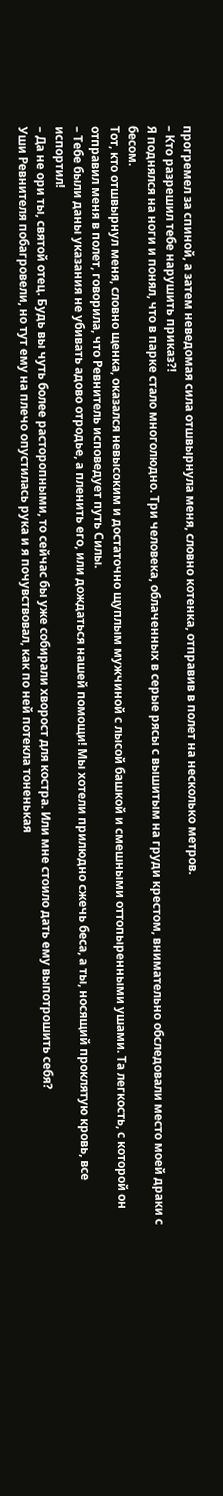прогремел за спиной, а затем неведомая сила отшвырнула меня, словно котенка, отправив в полет на несколько метров.
– Кто разрешил тебе нарушить приказ?!
Я поднялся на ноги и понял, что в парке стало многолюдно. Три человека, облаченных в серые рясы с вышитым на груди крестом, внимательно обследовали место моей драки с бесом.
Тот, кто отшвырнул меня, словно щенка, оказался невысоким и достаточно щуплым мужчиной с лысой башкой и смешными оттопыренными ушами. Та легкость, с которой он отправил меня в полет, говорила, что Ревнитель исповедует путь Силы.
– Тебе были даны указания не убивать адово отродье, а пленить его, или дождаться нашей помощи! Мы хотели прилюдно сжечь беса, а ты, носящий проклятую кровь, все испортил!
– Да не ори ты, святой отец. Будь вы чуть более расторопными, то сейчас бы уже собирали хворост для костра. Или мне стоило дать ему выпотрошить себя?
Уши Ревнителя побагровели, но тут ему на плечо опустилась рука и я почувствовал, как по ней потекла тоненькая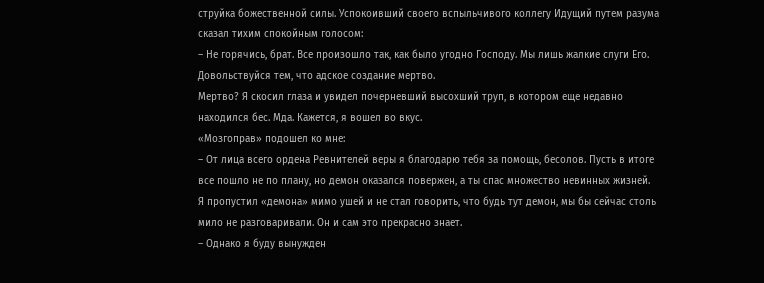струйка божественной силы. Успокоивший своего вспыльчивого коллегу Идущий путем разума сказал тихим спокойным голосом:
– Не горячись, брат. Все произошло так, как было угодно Господу. Мы лишь жалкие слуги Его. Довольствуйся тем, что адское создание мертво.
Мертво? Я скосил глаза и увидел почерневший высохший труп, в котором еще недавно находился бес. Мда. Кажется, я вошел во вкус.
«Мозгоправ» подошел ко мне:
– От лица всего ордена Ревнителей веры я благодарю тебя за помощь, бесолов. Пусть в итоге все пошло не по плану, но демон оказался повержен, а ты спас множество невинных жизней.
Я пропустил «демона» мимо ушей и не стал говорить, что будь тут демон, мы бы сейчас столь мило не разговаривали. Он и сам это прекрасно знает.
– Однако я буду вынужден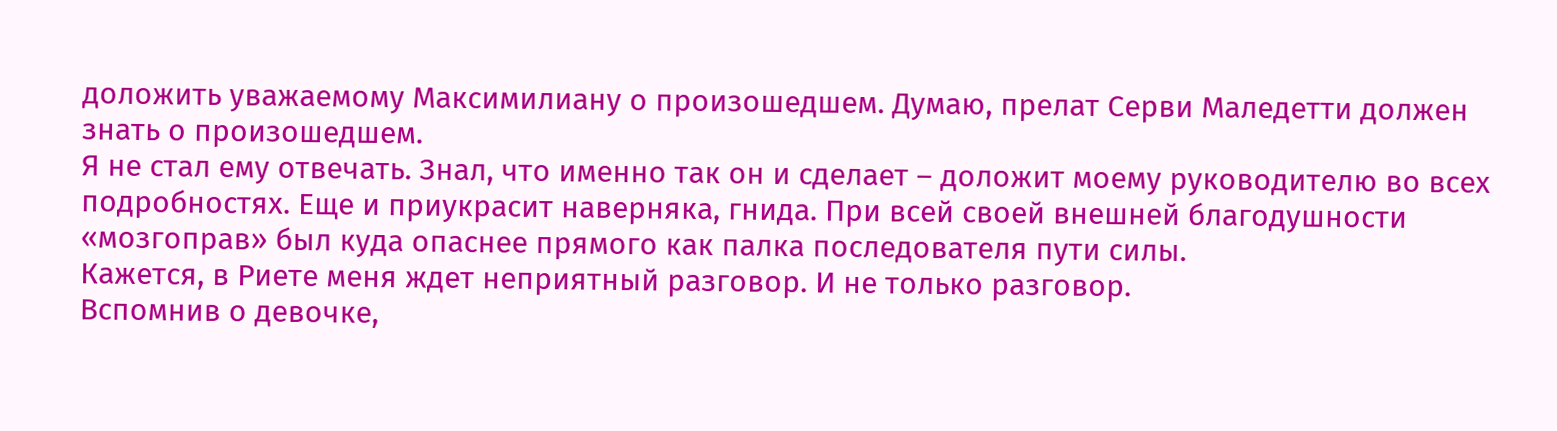доложить уважаемому Максимилиану о произошедшем. Думаю, прелат Серви Маледетти должен знать о произошедшем.
Я не стал ему отвечать. Знал, что именно так он и сделает – доложит моему руководителю во всех подробностях. Еще и приукрасит наверняка, гнида. При всей своей внешней благодушности «мозгоправ» был куда опаснее прямого как палка последователя пути силы.
Кажется, в Риете меня ждет неприятный разговор. И не только разговор.
Вспомнив о девочке,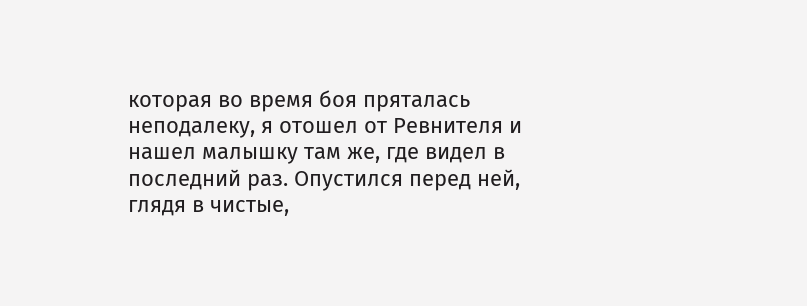которая во время боя пряталась неподалеку, я отошел от Ревнителя и нашел малышку там же, где видел в последний раз. Опустился перед ней, глядя в чистые,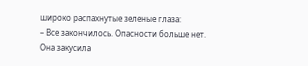широко распахнутые зеленые глаза:
– Все закончилось. Опасности больше нет.
Она закусила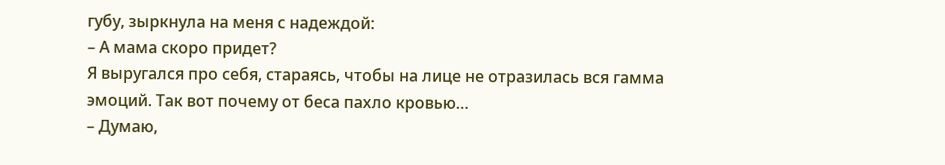губу, зыркнула на меня с надеждой:
– А мама скоро придет?
Я выругался про себя, стараясь, чтобы на лице не отразилась вся гамма эмоций. Так вот почему от беса пахло кровью…
– Думаю,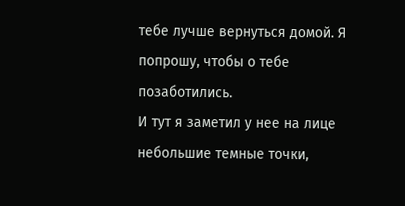тебе лучше вернуться домой. Я попрошу, чтобы о тебе позаботились.
И тут я заметил у нее на лице небольшие темные точки,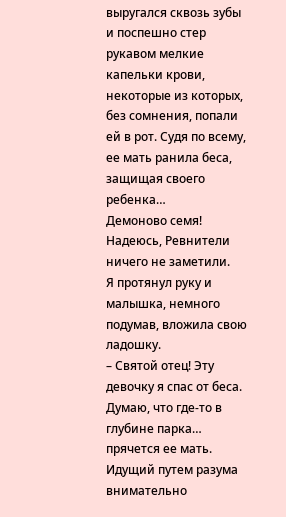выругался сквозь зубы и поспешно стер рукавом мелкие капельки крови, некоторые из которых, без сомнения, попали ей в рот. Судя по всему, ее мать ранила беса, защищая своего ребенка…
Демоново семя! Надеюсь, Ревнители ничего не заметили.
Я протянул руку и малышка, немного подумав, вложила свою ладошку.
– Святой отец! Эту девочку я спас от беса. Думаю, что где-то в глубине парка… прячется ее мать.
Идущий путем разума внимательно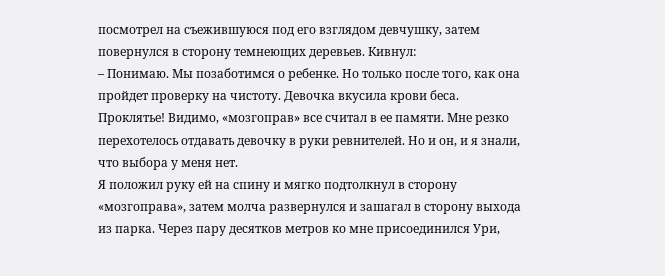посмотрел на съежившуюся под его взглядом девчушку, затем повернулся в сторону темнеющих деревьев. Кивнул:
– Понимаю. Мы позаботимся о ребенке. Но только после того, как она пройдет проверку на чистоту. Девочка вкусила крови беса.
Проклятье! Видимо, «мозгоправ» все считал в ее памяти. Мне резко перехотелось отдавать девочку в руки ревнителей. Но и он, и я знали, что выбора у меня нет.
Я положил руку ей на спину и мягко подтолкнул в сторону «мозгоправа», затем молча развернулся и зашагал в сторону выхода из парка. Через пару десятков метров ко мне присоединился Ури,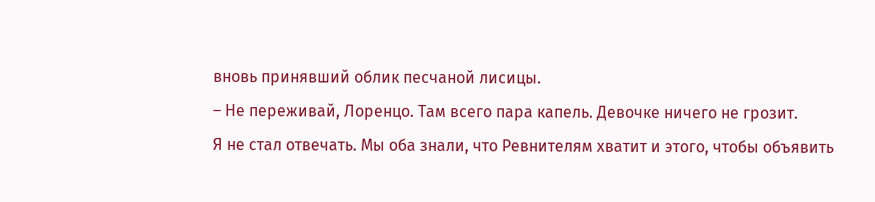вновь принявший облик песчаной лисицы.
– Не переживай, Лоренцо. Там всего пара капель. Девочке ничего не грозит.
Я не стал отвечать. Мы оба знали, что Ревнителям хватит и этого, чтобы объявить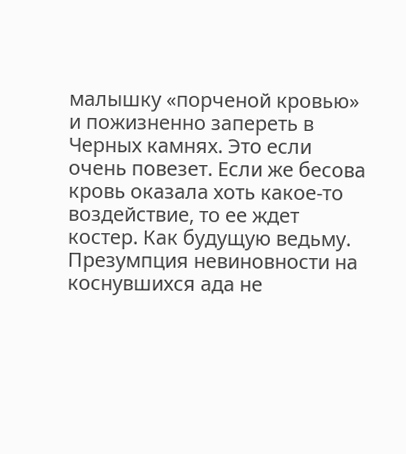малышку «порченой кровью» и пожизненно запереть в Черных камнях. Это если очень повезет. Если же бесова кровь оказала хоть какое-то воздействие, то ее ждет костер. Как будущую ведьму. Презумпция невиновности на коснувшихся ада не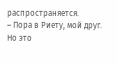распространяется.
– Пора в Риету, мой друг.
Но это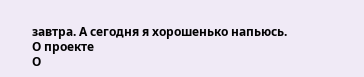завтра. А сегодня я хорошенько напьюсь.
О проекте
О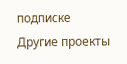подписке
Другие проекты